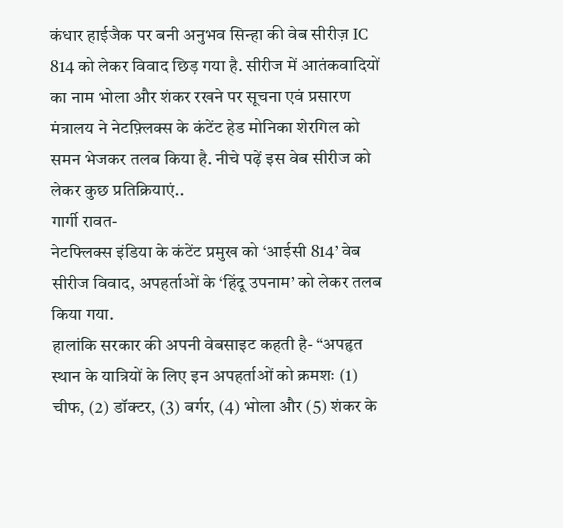कंधार हाईजैक पर बनी अनुभव सिन्हा की वेब सीरीज़ IC 814 को लेकर विवाद छिड़ गया है. सीरीज में आतंकवादियों का नाम भोला और शंकर रखने पर सूचना एवं प्रसारण मंत्रालय ने नेटफ़्लिक्स के कंटेंट हेड मोनिका शेरगिल को समन भेजकर तलब किया है. नीचे पढ़ें इस वेब सीरीज को लेकर कुछ प्रतिक्रियाएं..
गार्गी रावत-
नेटफ्लिक्स इंडिया के कंटेंट प्रमुख को ‘आईसी 814’ वेब सीरीज विवाद, अपहर्ताओं के ‘हिंदू उपनाम’ को लेकर तलब किया गया.
हालांकि सरकार की अपनी वेबसाइट कहती है- “अपहृत स्थान के यात्रियों के लिए इन अपहर्ताओं को क्रमशः (1) चीफ, (2) डॉक्टर, (3) बर्गर, (4) भोला और (5) शंकर के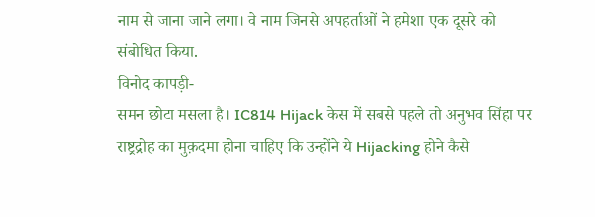नाम से जाना जाने लगा। वे नाम जिनसे अपहर्ताओं ने हमेशा एक दूसरे को संबोधित किया.
विनोद कापड़ी-
समन छोटा मसला है। IC814 Hijack केस में सबसे पहले तो अनुभव सिंहा पर राष्ट्रद्रोह का मुक़दमा होना चाहिए कि उन्होंने ये Hijacking होने कैसे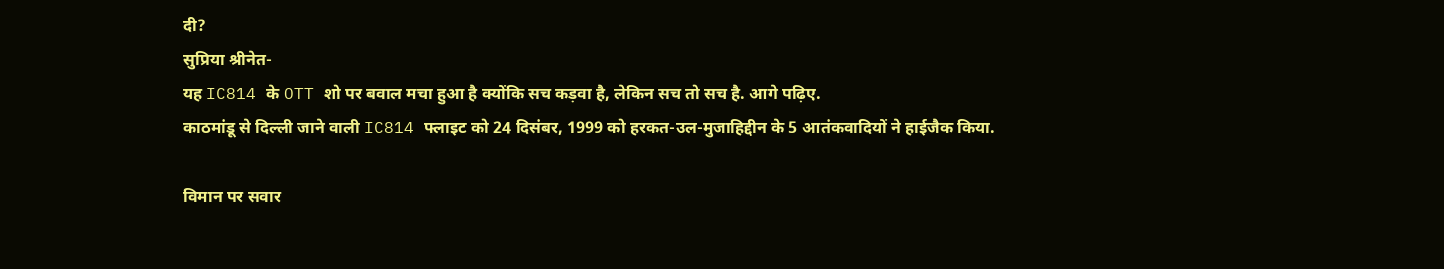दी?
सुप्रिया श्रीनेत-
यह IC814 के OTT शो पर बवाल मचा हुआ है क्योंकि सच कड़वा है, लेकिन सच तो सच है. आगे पढ़िए.
काठमांडू से दिल्ली जाने वाली IC814 फ्लाइट को 24 दिसंबर, 1999 को हरकत-उल-मुजाहिद्दीन के 5 आतंकवादियों ने हाईजैक किया.

विमान पर सवार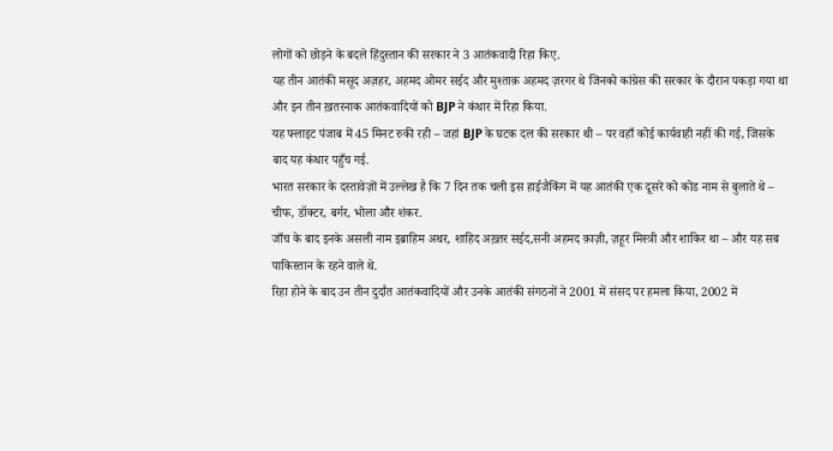लोगों को छोड़ने के बदले हिंदुस्तान की सरकार ने 3 आतंकवादी रिहा किए.
यह तीन आतंकी मसूद अज़हर, अहमद ओमर सईद और मुश्ताक़ अहमद ज़रगर थे जिनको कांग्रेस की सरकार के दौरान पकड़ा गया था और इन तीन ख़तरनाक आतंकवादियों को BJP ने कंधार में रिहा किया.
यह फ्लाइट पंजाब में 45 मिनट रुकी रही – जहां BJP के घटक दल की सरकार थी – पर वहाँ कोई कार्यवाही नहीं की गई, जिसके बाद यह कंधार पहुँच गई.
भारत सरकार के दस्तावेज़ों में उल्लेख है कि 7 दिन तक चली इस हाईजैकिंग में यह आतंकी एक दूसरे को कोड नाम से बुलाते थे – चीफ, डॉक्टर, बर्गर, भोला और शंकर.
जाँच के बाद इनके असली नाम इब्राहिम अथर, शाहिद अख़्तर सईद,सनी अहमद क़ाज़ी, ज़हूर मिस्त्री और शाकिर था – और यह सब पाकिस्तान के रहने वाले थे.
रिहा होने के बाद उन तीन दुर्दांत आतंकवादियों और उनके आतंकी संगठनों ने 2001 में संसद पर हमला किया, 2002 में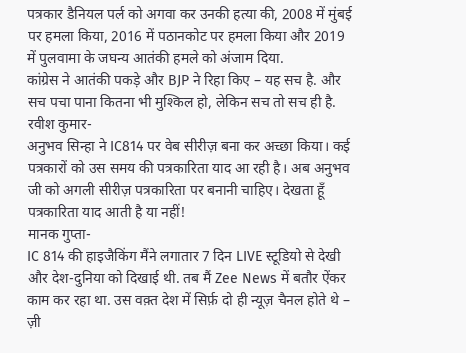पत्रकार डैनियल पर्ल को अगवा कर उनकी हत्या की, 2008 में मुंबई पर हमला किया, 2016 में पठानकोट पर हमला किया और 2019 में पुलवामा के जघन्य आतंकी हमले को अंजाम दिया.
कांग्रेस ने आतंकी पकड़े और BJP ने रिहा किए – यह सच है. और सच पचा पाना कितना भी मुश्किल हो, लेकिन सच तो सच ही है.
रवीश कुमार-
अनुभव सिन्हा ने IC814 पर वेब सीरीज़ बना कर अच्छा किया। कई पत्रकारों को उस समय की पत्रकारिता याद आ रही है। अब अनुभव जी को अगली सीरीज़ पत्रकारिता पर बनानी चाहिए। देखता हूँ पत्रकारिता याद आती है या नहीं!
मानक गुप्ता-
IC 814 की हाइजैकिंग मैंने लगातार 7 दिन LIVE स्टूडियो से देखी और देश-दुनिया को दिखाई थी. तब मैं Zee News में बतौर ऐंकर काम कर रहा था. उस वक़्त देश में सिर्फ़ दो ही न्यूज़ चैनल होते थे – ज़ी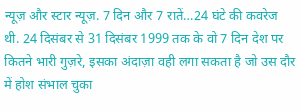न्यूज़ और स्टार न्यूज़. 7 दिन और 7 रातें…24 घंटे की कवरेज थी. 24 दिसंबर से 31 दिसंबर 1999 तक के वो 7 दिन देश पर कितने भारी गुज़रे, इसका अंदाज़ा वही लगा सकता है जो उस दौर में होश संभाल चुका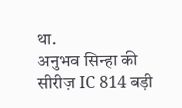था.
अनुभव सिन्हा की सीरीज़ IC 814 बड़ी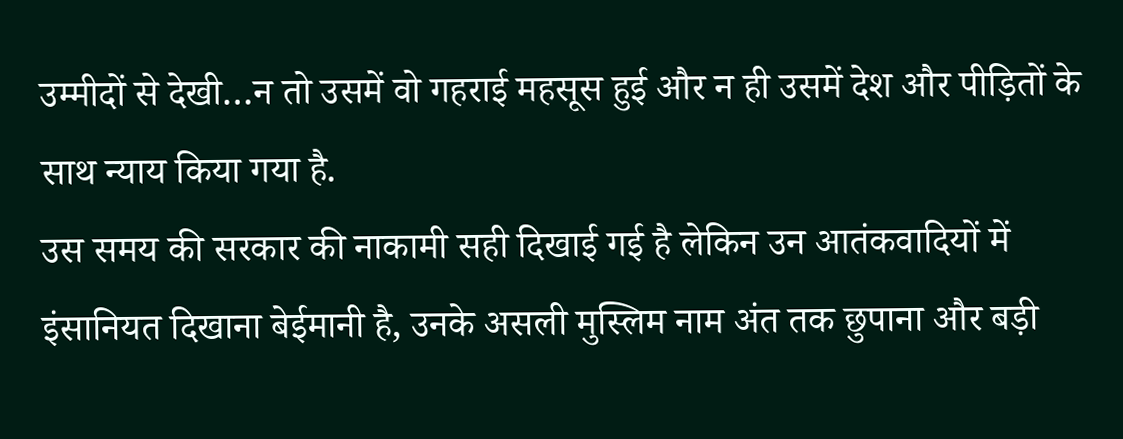उम्मीदों से देखी…न तो उसमें वो गहराई महसूस हुई और न ही उसमें देश और पीड़ितों के साथ न्याय किया गया है.
उस समय की सरकार की नाकामी सही दिखाई गई है लेकिन उन आतंकवादियों में इंसानियत दिखाना बेईमानी है, उनके असली मुस्लिम नाम अंत तक छुपाना और बड़ी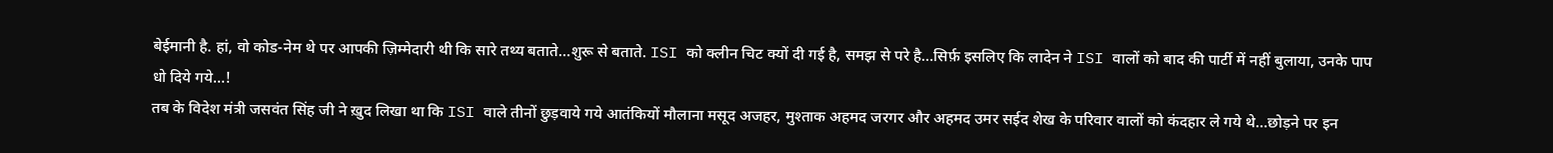बेईमानी है. हां, वो कोड-नेम थे पर आपकी ज़िम्मेदारी थी कि सारे तथ्य बताते…शुरू से बताते. ISI को क्लीन चिट क्यों दी गई है, समझ से परे है…सिर्फ़ इसलिए कि लादेन ने ISI वालों को बाद की पार्टी में नहीं बुलाया, उनके पाप धो दिये गये…!
तब के विदेश मंत्री जसवंत सिंह जी ने ख़ुद लिखा था कि ISI वाले तीनों छुड़वाये गये आतंकियों मौलाना मसूद अजहर, मुश्ताक अहमद जरगर और अहमद उमर सईद शेख के परिवार वालों को कंदहार ले गये थे…छोड़ने पर इन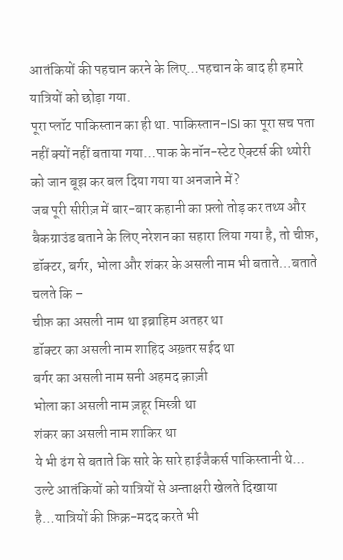आतंकियों की पहचान करने के लिए…पहचान के बाद ही हमारे यात्रियों को छोड़ा गया.
पूरा प्लॉट पाकिस्तान का ही था. पाकिस्तान-ISI का पूरा सच पता नहीं क्यों नहीं बताया गया…पाक के नॉन-स्टेट ऐक्टर्स की थ्योरी को जान बूझ कर बल दिया गया या अनजाने में?
जब पूरी सीरीज़ में बार-बार कहानी का फ़्लो तोड़ कर तथ्य और बैकग्राउंड बताने के लिए नरेशन का सहारा लिया गया है, तो चीफ़, डॉक्टर, बर्गर, भोला और शंकर के असली नाम भी बताते…बताते चलते कि –
चीफ़ का असली नाम था इब्राहिम अतहर था
डॉक्टर का असली नाम शाहिद अख़्तर सईद था
बर्गर का असली नाम सनी अहमद क़ाज़ी
भोला का असली नाम ज़हूर मिस्त्री था
शंकर का असली नाम शाकिर था
ये भी ढंग से बताते कि सारे के सारे हाईजैकर्स पाकिस्तानी थे…
उल्टे आतंकियों को यात्रियों से अन्ताक्षरी खेलते दिखाया है…यात्रियों की फ़िक्र-मदद करते भी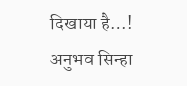दिखाया है…!
अनुभव सिन्हा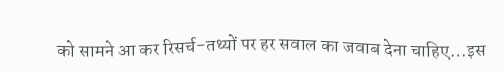को सामने आ कर रिसर्च-तथ्यों पर हर सवाल का जवाब देना चाहिए…इस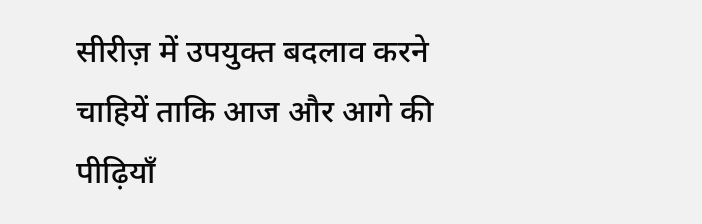सीरीज़ में उपयुक्त बदलाव करने चाहियें ताकि आज और आगे की पीढ़ियाँ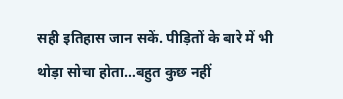सही इतिहास जान सकें. पीड़ितों के बारे में भी थोड़ा सोचा होता…बहुत कुछ नहीं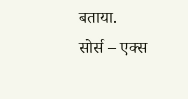बताया.
सोर्स – एक्स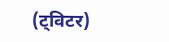(ट्विटर)